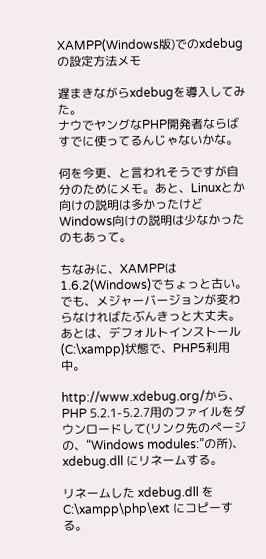XAMPP(Windows版)でのxdebugの設定方法メモ

遅まきながらxdebugを導入してみた。
ナウでヤングなPHP開発者ならばすでに使ってるんじゃないかな。

何を今更、と言われそうですが自分のためにメモ。あと、Linuxとか向けの説明は多かったけどWindows向けの説明は少なかったのもあって。

ちなみに、XAMPPは1.6.2(Windows)でちょっと古い。でも、メジャーバージョンが変わらなければたぶんきっと大丈夫。あとは、デフォルトインストール(C:\xampp)状態で、PHP5利用中。

http://www.xdebug.org/から、PHP 5.2.1-5.2.7用のファイルをダウンロードして(リンク先のページの、“Windows modules:”の所)、xdebug.dll にリネームする。

リネームした xdebug.dll を C:\xampp\php\ext にコピーする。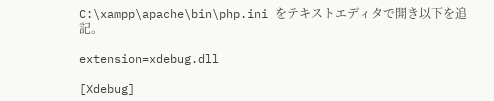C:\xampp\apache\bin\php.ini をテキストエディタで開き以下を追記。

extension=xdebug.dll

[Xdebug]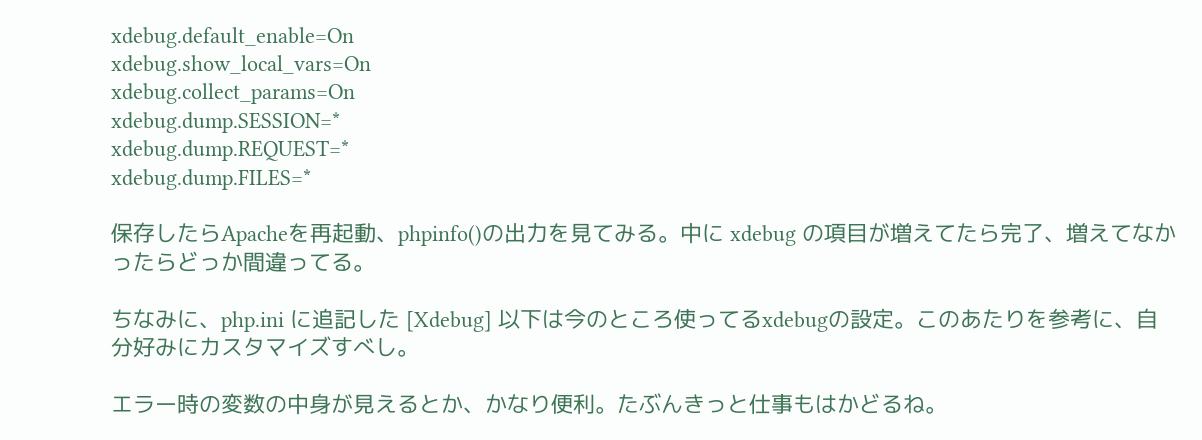xdebug.default_enable=On
xdebug.show_local_vars=On
xdebug.collect_params=On
xdebug.dump.SESSION=*
xdebug.dump.REQUEST=*
xdebug.dump.FILES=*

保存したらApacheを再起動、phpinfo()の出力を見てみる。中に xdebug の項目が増えてたら完了、増えてなかったらどっか間違ってる。

ちなみに、php.ini に追記した [Xdebug] 以下は今のところ使ってるxdebugの設定。このあたりを参考に、自分好みにカスタマイズすべし。

エラー時の変数の中身が見えるとか、かなり便利。たぶんきっと仕事もはかどるね。